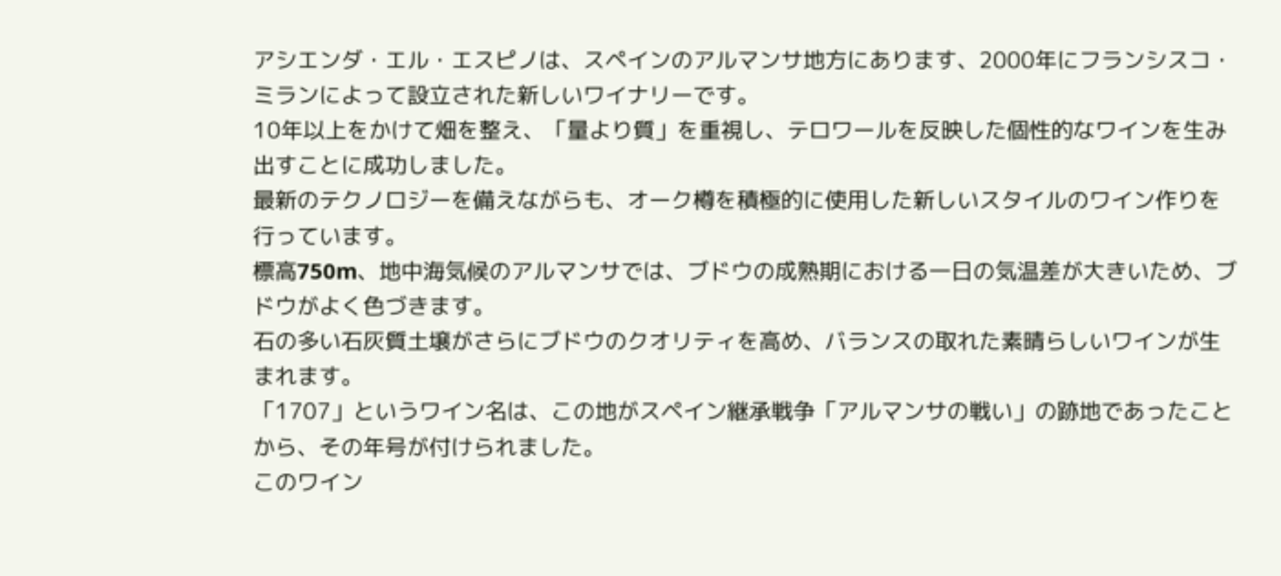アシエンダ・エル・エスピノは、スペインのアルマンサ地方にあります、2000年にフランシスコ・ミランによって設立された新しいワイナリーです。
10年以上をかけて畑を整え、「量より質」を重視し、テロワールを反映した個性的なワインを生み出すことに成功しました。
最新のテクノロジーを備えながらも、オーク樽を積極的に使用した新しいスタイルのワイン作りを行っています。
標高750m、地中海気候のアルマンサでは、ブドウの成熟期における一日の気温差が大きいため、ブドウがよく色づきます。
石の多い石灰質土壌がさらにブドウのクオリティを高め、バランスの取れた素晴らしいワインが生まれます。
「1707」というワイン名は、この地がスペイン継承戦争「アルマンサの戦い」の跡地であったことから、その年号が付けられました。
このワイン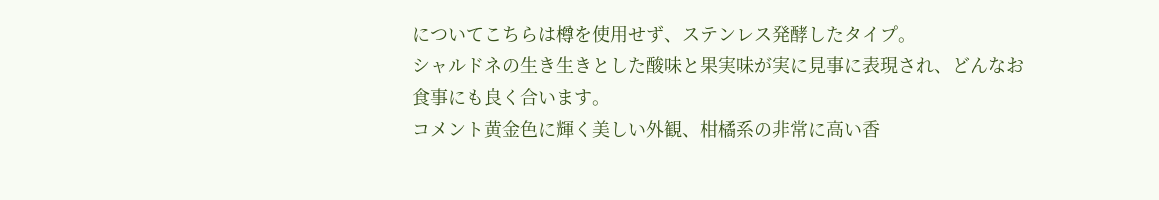についてこちらは樽を使用せず、ステンレス発酵したタイプ。
シャルドネの生き生きとした酸味と果実味が実に見事に表現され、どんなお食事にも良く合います。
コメント黄金色に輝く美しい外観、柑橘系の非常に高い香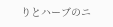りとハーブのニ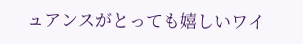ュアンスがとっても嬉しいワイ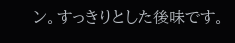ン。すっきりとした後味です。